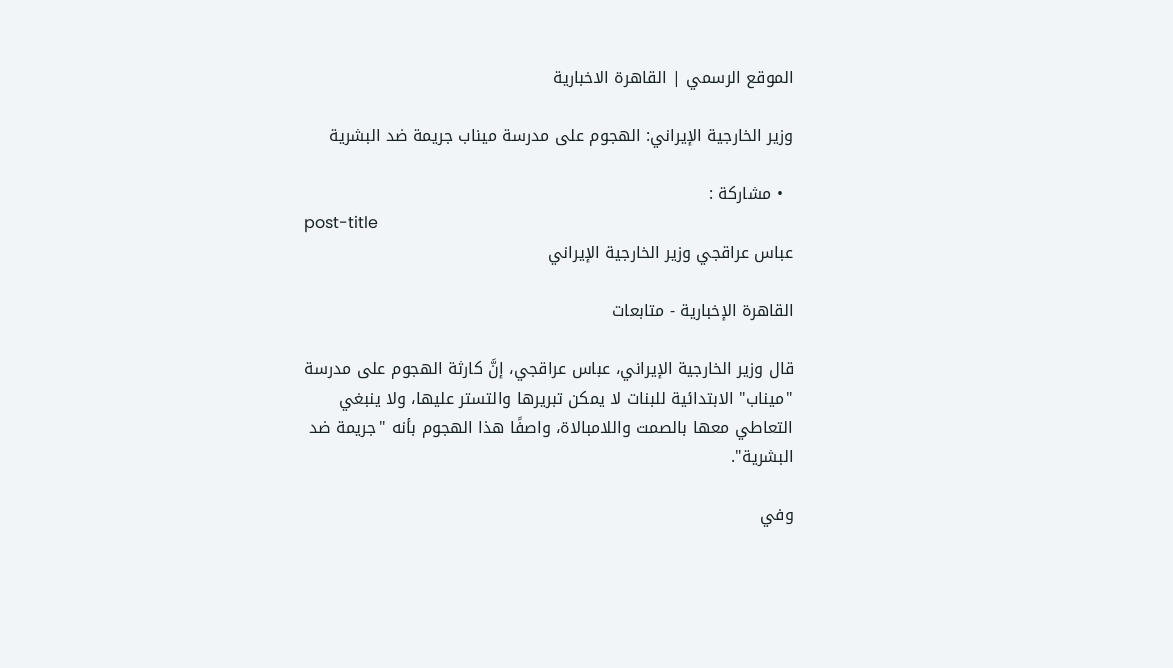الموقع الرسمي | القاهرة الاخبارية

وزير الخارجية الإيراني: الهجوم على مدرسة ميناب جريمة ضد البشرية

  • مشاركة :
post-title
عباس عراقجي وزير الخارجية الإيراني

القاهرة الإخبارية - متابعات

قال وزير الخارجية الإيراني، عباس عراقجي، إنَّ كارثة الهجوم على مدرسة "ميناب" الابتدائية للبنات لا يمكن تبريرها والتستر عليها، ولا ينبغي التعاطي معها بالصمت واللامبالاة، واصفًا هذا الهجوم بأنه "جريمة ضد البشرية".

وفي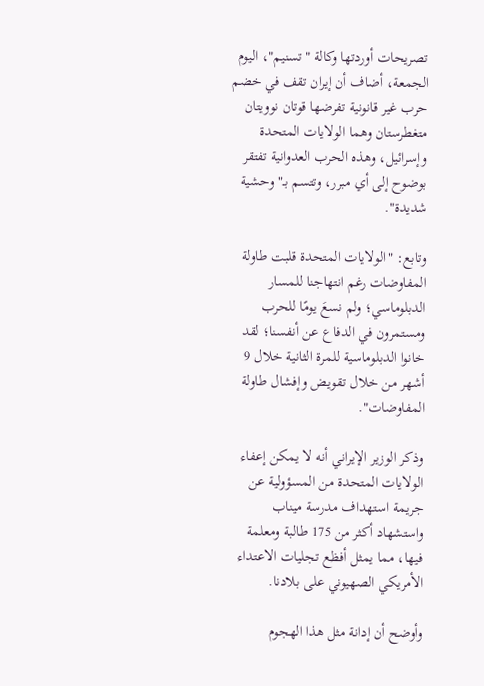تصريحات أوردتها وكالة "تسنيم"، اليوم الجمعة، أضاف أن إيران تقف في خضم حرب غير قانونية تفرضها قوتان نوويتان متغطرستان وهما الولايات المتحدة وإسرائيل، وهذه الحرب العدوانية تفتقر بوضوح إلى أي مبرر، وتتسم بـ"وحشية شديدة".

وتابع: "الولايات المتحدة قلبت طاولة المفاوضات رغم انتهاجنا للمسار الدبلوماسي؛ ولم نسعَ يومًا للحرب ومستمرون في الدفاع عن أنفسنا؛ لقد خانوا الدبلوماسية للمرة الثانية خلال 9 أشهر من خلال تقويض وإفشال طاولة المفاوضات".

وذكر الوزير الإيراني أنه لا يمكن إعفاء الولايات المتحدة من المسؤولية عن جريمة استهداف مدرسة ميناب واستشهاد أكثر من 175 طالبة ومعلمة فيها، مما يمثل أفظع تجليات الاعتداء الأمريكي الصهيوني على بلادنا.

وأوضح أن إدانة مثل هذا الهجوم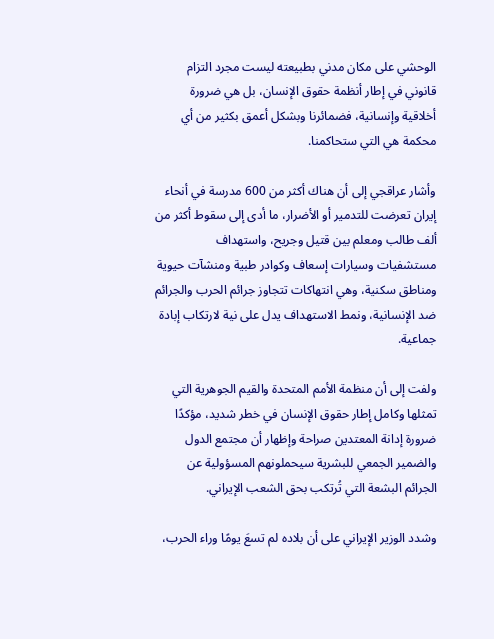الوحشي على مكان مدني بطبيعته ليست مجرد التزام قانوني في إطار أنظمة حقوق الإنسان، بل هي ضرورة أخلاقية وإنسانية، فضمائرنا وبشكل أعمق بكثير من أي محكمة هي التي ستحاكمنا.

وأشار عراقجي إلى أن هناك أكثر من 600 مدرسة في أنحاء إيران تعرضت للتدمير أو الأضرار، ما أدى إلى سقوط أكثر من ألف طالب ومعلم بين قتيل وجريح، واستهداف مستشفيات وسيارات إسعاف وكوادر طبية ومنشآت حيوية ومناطق سكنية، وهي انتهاكات تتجاوز جرائم الحرب والجرائم ضد الإنسانية، ونمط الاستهداف يدل على نية لارتكاب إبادة جماعية.

ولفت إلى أن منظمة الأمم المتحدة والقيم الجوهرية التي تمثلها وكامل إطار حقوق الإنسان في خطر شديد، مؤكدًا ضرورة إدانة المعتدين صراحة وإظهار أن مجتمع الدول والضمير الجمعي للبشرية سيحملونهم المسؤولية عن الجرائم البشعة التي تُرتكب بحق الشعب الإيراني.

وشدد الوزير الإيراني على أن بلاده لم تسعَ يومًا وراء الحرب،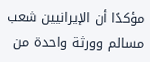مؤكدًا أن الإيرانيين شعب مسالم وورثة واحدة من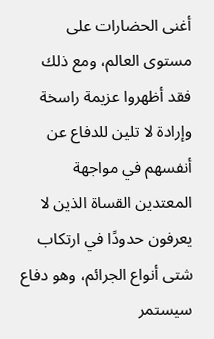أغنى الحضارات على مستوى العالم، ومع ذلك فقد أظهروا عزيمة راسخة وإرادة لا تلين للدفاع عن أنفسهم في مواجهة المعتدين القساة الذين لا يعرفون حدودًا في ارتكاب شتى أنواع الجرائم، وهو دفاع سيستمر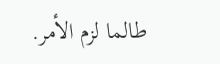طالما لزم الأمر.